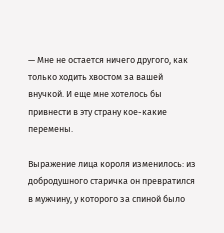— Мне не остается ничего другого, как только ходить хвостом за вашей внучкой. И еще мне хотелось бы привнести в эту страну кое-какие перемены.

Выражение лица короля изменилось: из добродушного старичка он превратился в мужчину, у которого за спиной было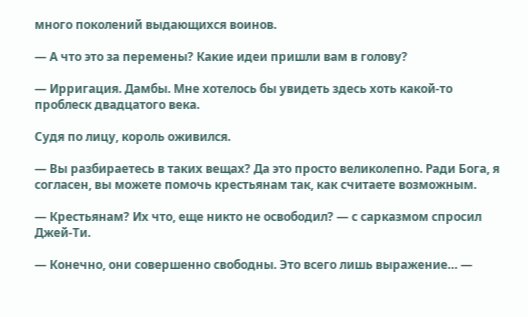много поколений выдающихся воинов.

— А что это за перемены? Какие идеи пришли вам в голову?

— Ирригация. Дамбы. Мне хотелось бы увидеть здесь хоть какой-то проблеск двадцатого века.

Судя по лицу, король оживился.

— Вы разбираетесь в таких вещах? Да это просто великолепно. Ради Бога, я согласен, вы можете помочь крестьянам так, как считаете возможным.

— Крестьянам? Их что, еще никто не освободил? — с сарказмом спросил Джей-Ти.

— Конечно, они совершенно свободны. Это всего лишь выражение… —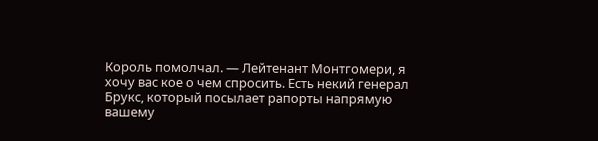Король помолчал. — Лейтенант Монтгомери, я хочу вас кое о чем спросить. Есть некий генерал Брукс, который посылает рапорты напрямую вашему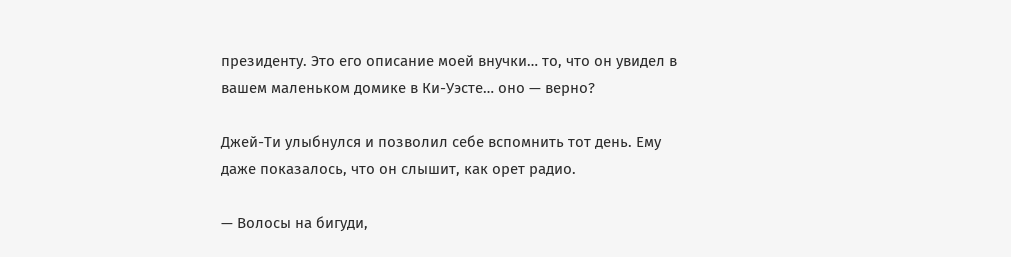президенту. Это его описание моей внучки… то, что он увидел в вашем маленьком домике в Ки-Уэсте… оно — верно?

Джей-Ти улыбнулся и позволил себе вспомнить тот день. Ему даже показалось, что он слышит, как орет радио.

— Волосы на бигуди,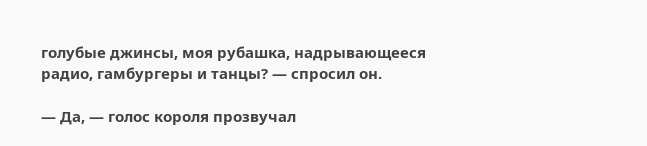голубые джинсы, моя рубашка, надрывающееся радио, гамбургеры и танцы? — спросил он.

— Да, — голос короля прозвучал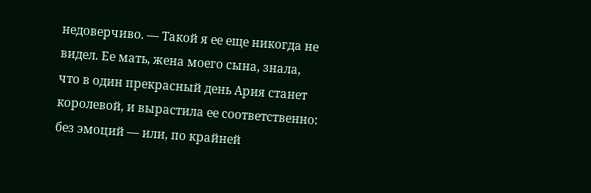недоверчиво. — Такой я ее еще никогда не видел. Ее мать, жена моего сына, знала, что в один прекрасный день Ария станет королевой, и вырастила ее соответственно: без эмоций — или, по крайней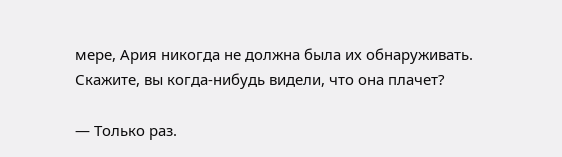мере, Ария никогда не должна была их обнаруживать. Скажите, вы когда-нибудь видели, что она плачет?

— Только раз.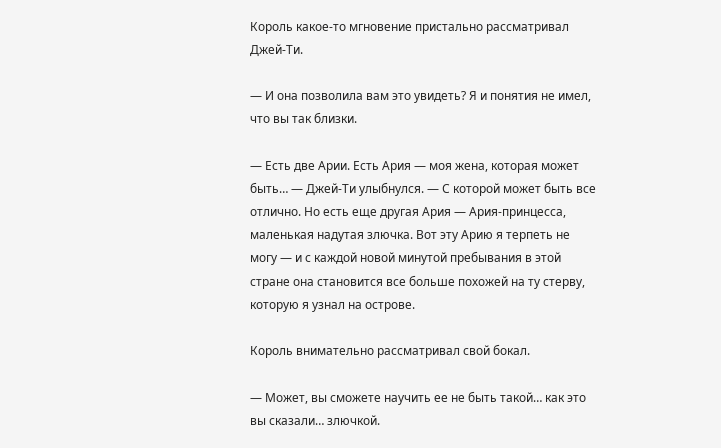Король какое-то мгновение пристально рассматривал Джей-Ти.

— И она позволила вам это увидеть? Я и понятия не имел, что вы так близки.

— Есть две Арии. Есть Ария — моя жена, которая может быть… — Джей-Ти улыбнулся. — С которой может быть все отлично. Но есть еще другая Ария — Ария-принцесса, маленькая надутая злючка. Вот эту Арию я терпеть не могу — и с каждой новой минутой пребывания в этой стране она становится все больше похожей на ту стерву, которую я узнал на острове.

Король внимательно рассматривал свой бокал.

— Может, вы сможете научить ее не быть такой… как это вы сказали… злючкой.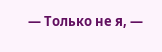— Только не я, —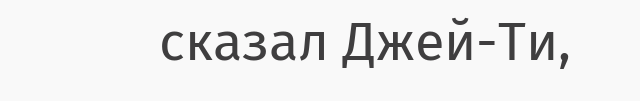сказал Джей-Ти,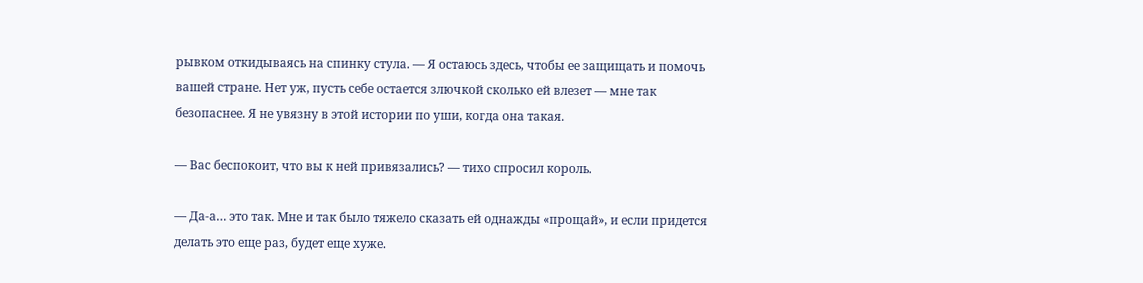рывком откидываясь на спинку стула. — Я остаюсь здесь, чтобы ее защищать и помочь вашей стране. Нет уж, пусть себе остается злючкой сколько ей влезет — мне так безопаснее. Я не увязну в этой истории по уши, когда она такая.

— Вас беспокоит, что вы к ней привязались? — тихо спросил король.

— Да-а… это так. Мне и так было тяжело сказать ей однажды «прощай», и если придется делать это еще раз, будет еще хуже.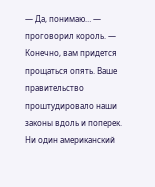— Да, понимаю… — проговорил король. — Конечно, вам придется прощаться опять. Ваше правительство проштудировало наши законы вдоль и поперек. Ни один американский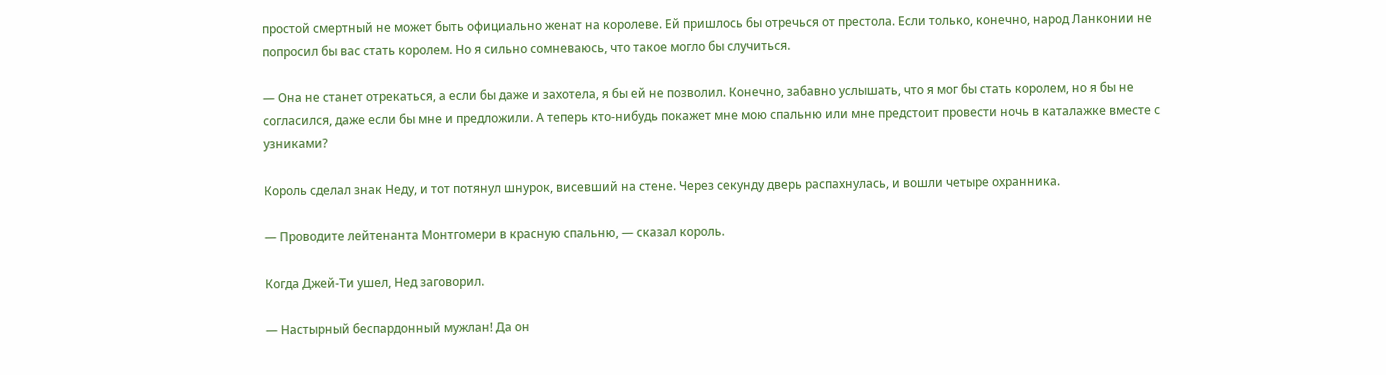простой смертный не может быть официально женат на королеве. Ей пришлось бы отречься от престола. Если только, конечно, народ Ланконии не попросил бы вас стать королем. Но я сильно сомневаюсь, что такое могло бы случиться.

— Она не станет отрекаться, а если бы даже и захотела, я бы ей не позволил. Конечно, забавно услышать, что я мог бы стать королем, но я бы не согласился, даже если бы мне и предложили. А теперь кто-нибудь покажет мне мою спальню или мне предстоит провести ночь в каталажке вместе с узниками?

Король сделал знак Неду, и тот потянул шнурок, висевший на стене. Через секунду дверь распахнулась, и вошли четыре охранника.

— Проводите лейтенанта Монтгомери в красную спальню, — сказал король.

Когда Джей-Ти ушел, Нед заговорил.

— Настырный беспардонный мужлан! Да он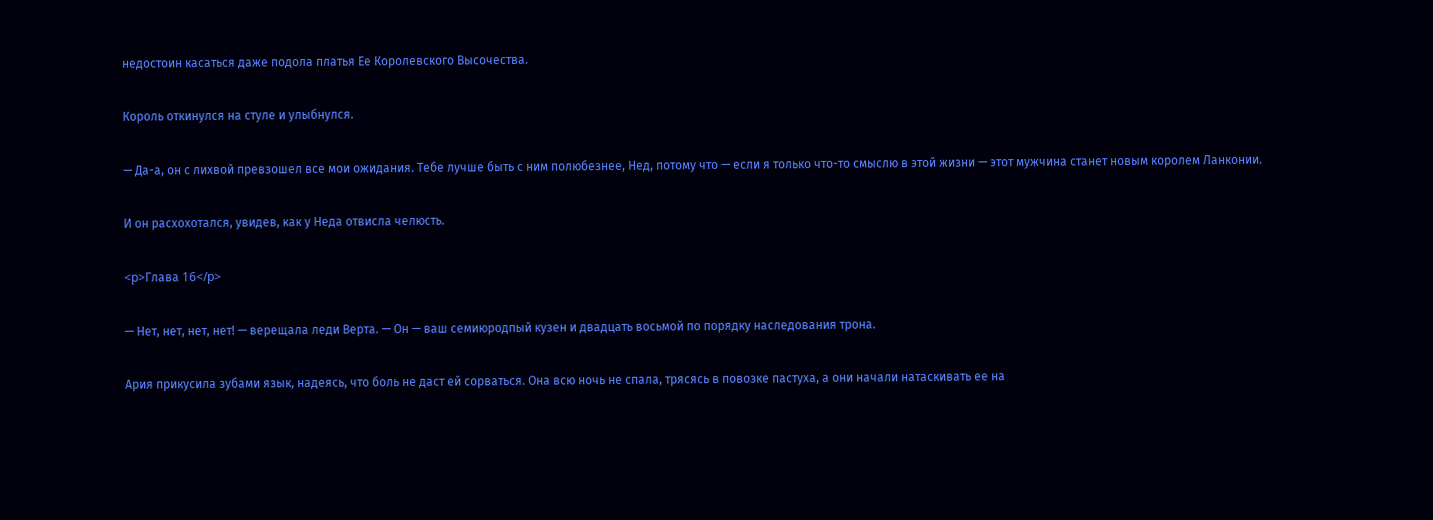недостоин касаться даже подола платья Ее Королевского Высочества.

Король откинулся на стуле и улыбнулся.

— Да-а, он с лихвой превзошел все мои ожидания. Тебе лучше быть с ним полюбезнее, Нед, потому что — если я только что-то смыслю в этой жизни — этот мужчина станет новым королем Ланконии.

И он расхохотался, увидев, как у Неда отвисла челюсть.

<p>Глава 16</p>

— Нет, нет, нет, нет! — верещала леди Верта. — Он — ваш семиюродпый кузен и двадцать восьмой по порядку наследования трона.

Ария прикусила зубами язык, надеясь, что боль не даст ей сорваться. Она всю ночь не спала, трясясь в повозке пастуха, а они начали натаскивать ее на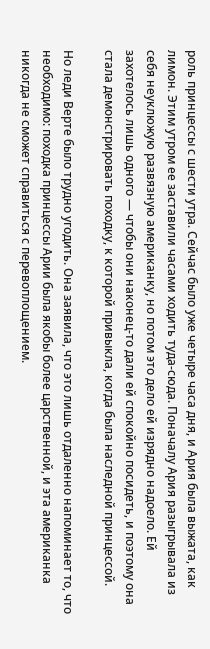роль принцессы с шести утра. Сейчас было уже четыре часа дня, и Ария была выжата, как лимон. Этим утром ее заставили часами ходить туда-сюда. Поначалу Ария разыгрывала из себя неуклюжую развязную американку, но потом это дело ей изрядно надоело. Ей захотелось лишь одного — чтобы они наконец-то дали ей спокойно посидеть, и поэтому она стала демонстрировать походку, к которой привыкла, когда была наследной принцессой.

Но леди Верте было трудно угодить. Она заявила, что это лишь отдаленно напоминает то, что необходимо: походка принцессы Арии была якобы более царственной, и эта американка никогда не сможет справиться с перевоплощением.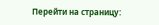Перейти на страницу: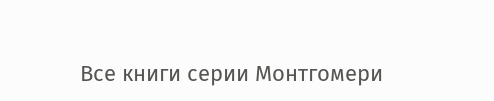Все книги серии Монтгомери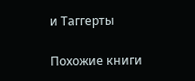и Таггерты

Похожие книги